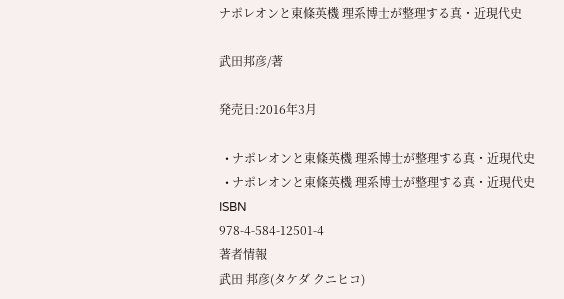ナポレオンと東條英機 理系博士が整理する真・近現代史

武田邦彦/著

発売日:2016年3月

  • ナポレオンと東條英機 理系博士が整理する真・近現代史
  • ナポレオンと東條英機 理系博士が整理する真・近現代史
ISBN
978-4-584-12501-4
著者情報
武田 邦彦(タケダ クニヒコ)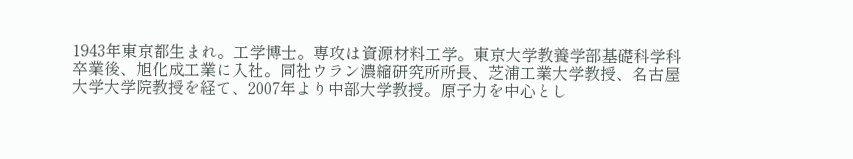1943年東京都生まれ。工学博士。専攻は資源材料工学。東京大学教養学部基礎科学科卒業後、旭化成工業に入社。同社ウラン濃縮研究所所長、芝浦工業大学教授、名古屋大学大学院教授を経て、2007年より中部大学教授。原子力を中心とし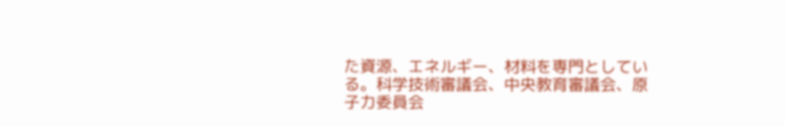た資源、エネルギー、材料を専門としている。科学技術審議会、中央教育審議会、原子力委員会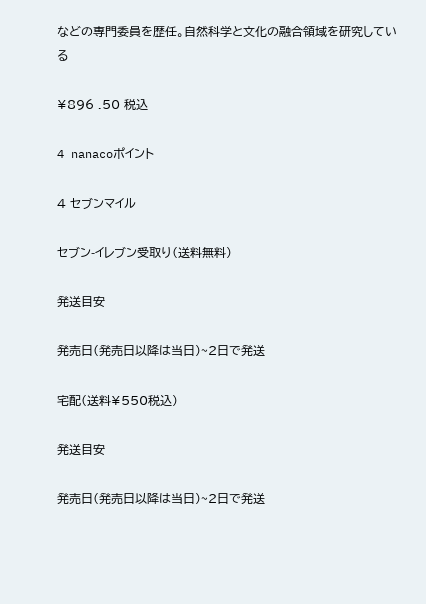などの専門委員を歴任。自然科学と文化の融合領域を研究している

¥896 .50 税込

4 nanacoポイント

4 セブンマイル

セブン-イレブン受取り(送料無料)

発送目安

発売日(発売日以降は当日)~2日で発送

宅配(送料¥550税込)

発送目安

発売日(発売日以降は当日)~2日で発送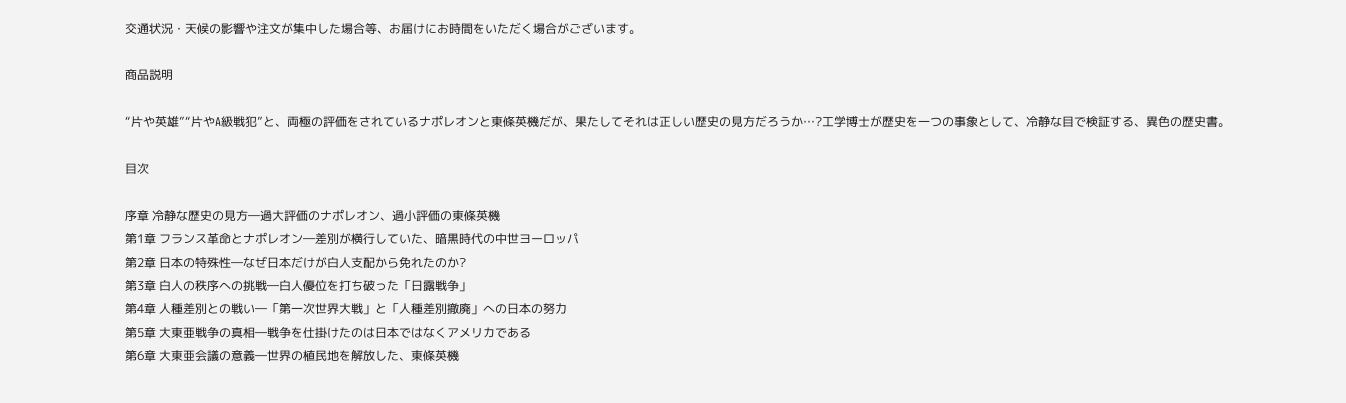交通状況・天候の影響や注文が集中した場合等、お届けにお時間をいただく場合がございます。

商品説明

“片や英雄”“片やA級戦犯”と、両極の評価をされているナポレオンと東條英機だが、果たしてそれは正しい歴史の見方だろうか…?工学博士が歴史を一つの事象として、冷静な目で検証する、異色の歴史書。

目次

序章 冷静な歴史の見方―過大評価のナポレオン、過小評価の東條英機
第1章 フランス革命とナポレオン―差別が横行していた、暗黒時代の中世ヨーロッパ
第2章 日本の特殊性―なぜ日本だけが白人支配から免れたのか?
第3章 白人の秩序への挑戦―白人優位を打ち破った「日露戦争」
第4章 人種差別との戦い―「第一次世界大戦」と「人種差別撤廃」への日本の努力
第5章 大東亜戦争の真相―戦争を仕掛けたのは日本ではなくアメリカである
第6章 大東亜会議の意義―世界の植民地を解放した、東條英機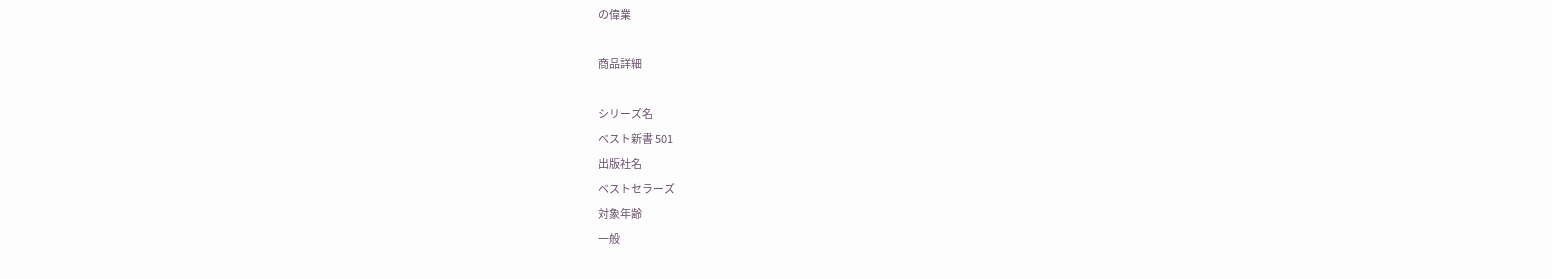の偉業

商品詳細

シリーズ名
ベスト新書 501
出版社名
ベストセラーズ
対象年齢
一般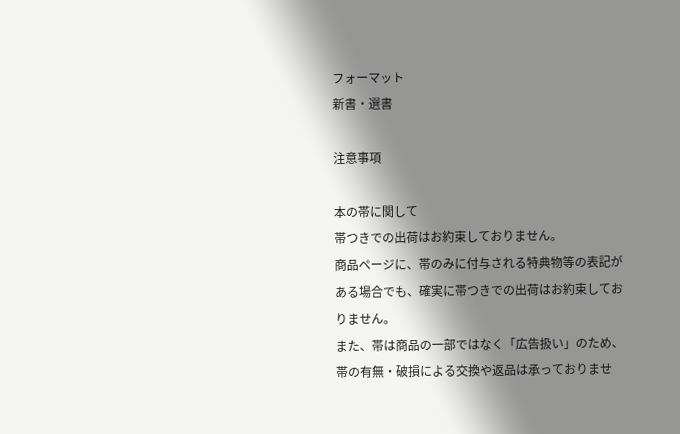フォーマット
新書・選書

注意事項

本の帯に関して
帯つきでの出荷はお約束しておりません。
商品ページに、帯のみに付与される特典物等の表記がある場合でも、確実に帯つきでの出荷はお約束しておりません。
また、帯は商品の一部ではなく「広告扱い」のため、帯の有無・破損による交換や返品は承っておりませ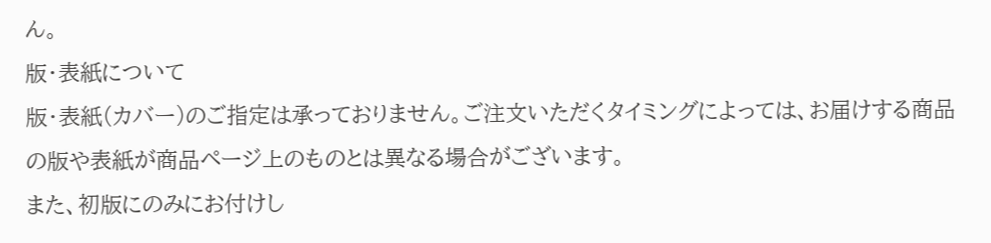ん。
版・表紙について
版・表紙(カバー)のご指定は承っておりません。ご注文いただくタイミングによっては、お届けする商品の版や表紙が商品ページ上のものとは異なる場合がございます。
また、初版にのみにお付けし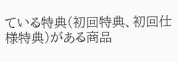ている特典(初回特典、初回仕様特典)がある商品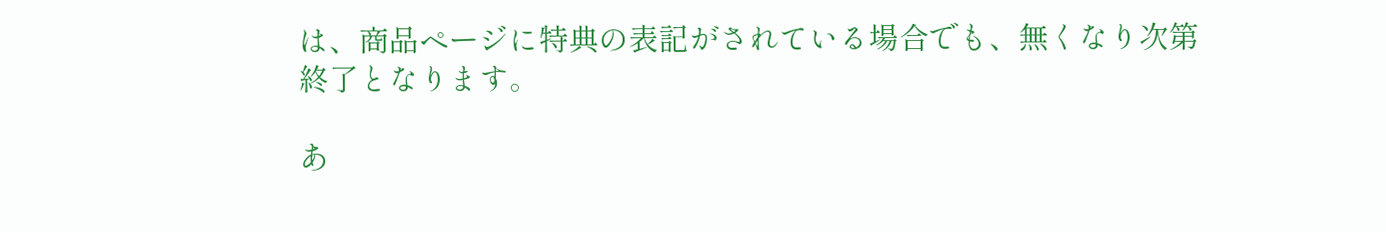は、商品ページに特典の表記がされている場合でも、無くなり次第終了となります。

あ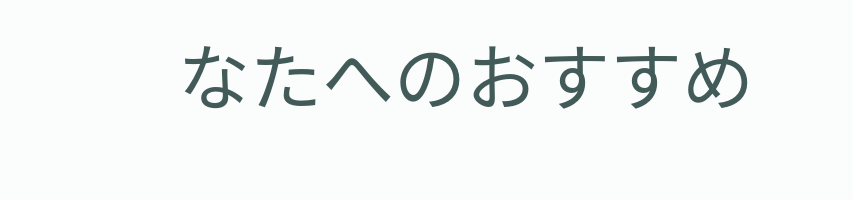なたへのおすすめ